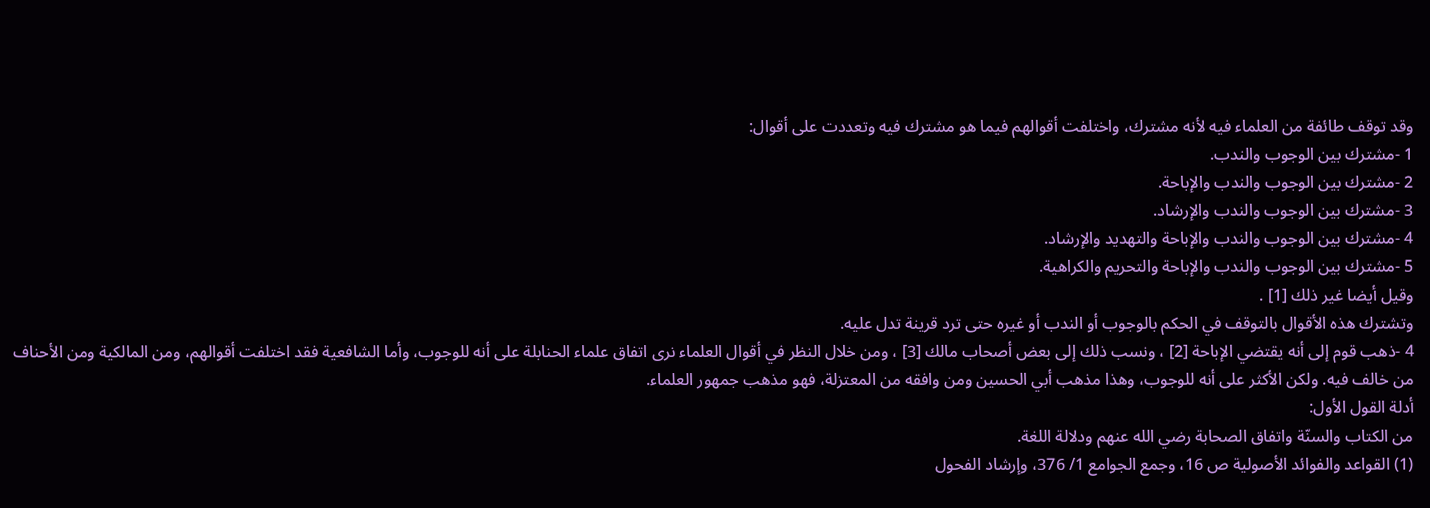وقد توقف طائفة من العلماء فيه لأنه مشترك، واختلفت أقوالهم فيما هو مشترك فيه وتعددت على أقوال:
1 -مشترك بين الوجوب والندب.
2 -مشترك بين الوجوب والندب والإباحة.
3 -مشترك بين الوجوب والندب والإرشاد.
4 -مشترك بين الوجوب والندب والإباحة والتهديد والإرشاد.
5 -مشترك بين الوجوب والندب والإباحة والتحريم والكراهية.
وقيل أيضا غير ذلك [1] .
وتشترك هذه الأقوال بالتوقف في الحكم بالوجوب أو الندب أو غيره حتى ترد قرينة تدل عليه.
4 -ذهب قوم إلى أنه يقتضي الإباحة [2] ، ونسب ذلك إلى بعض أصحاب مالك [3] ، ومن خلال النظر في أقوال العلماء نرى اتفاق علماء الحنابلة على أنه للوجوب، وأما الشافعية فقد اختلفت أقوالهم، ومن المالكية ومن الأحناف من خالف فيه. ولكن الأكثر على أنه للوجوب، وهذا مذهب أبي الحسين ومن وافقه من المعتزلة، فهو مذهب جمهور العلماء.
أدلة القول الأول:
من الكتاب والسنّة واتفاق الصحابة رضي الله عنهم ودلالة اللغة.
(1) القواعد والفوائد الأصولية ص 16، وجمع الجوامع 1/ 376، وإرشاد الفحول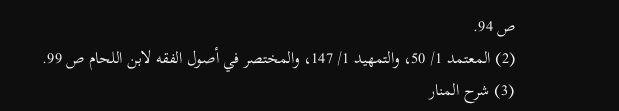ص 94.
(2) المعتمد 1/ 50، والتمهيد 1/ 147، والمختصر في أصول الفقه لابن اللحام ص 99.
(3) شرح المنار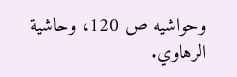وحواشيه ص 120، وحاشية الرهاوي.